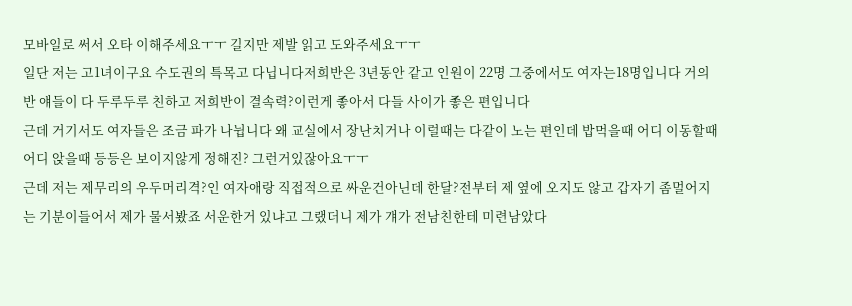모바일로 써서 오타 이해주세요ㅜㅜ 길지만 제발 읽고 도와주세요ㅜㅜ
일단 저는 고1녀이구요 수도권의 특목고 다닙니다저희반은 3년동안 같고 인원이 22명 그중에서도 여자는18명입니다 거의 반 얘들이 다 두루두루 친하고 저희반이 결속력?이런게 좋아서 다들 사이가 좋은 편입니다
근데 거기서도 여자들은 조금 파가 나뉩니다 왜 교실에서 장난치거나 이럴때는 다같이 노는 편인데 밥먹을때 어디 이동할때 어디 앉을때 등등은 보이지않게 정해진? 그런거있잖아요ㅜㅜ
근데 저는 제무리의 우두머리격?인 여자애랑 직접적으로 싸운건아닌데 한달?전부터 제 옆에 오지도 않고 갑자기 좀멀어지는 기분이들어서 제가 물서봤죠 서운한거 있냐고 그랬더니 제가 걔가 전남친한테 미련남았다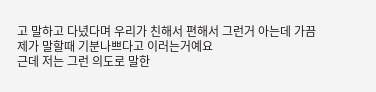고 말하고 다녔다며 우리가 친해서 편해서 그런거 아는데 가끔 제가 말할때 기분나쁘다고 이러는거예요
근데 저는 그런 의도로 말한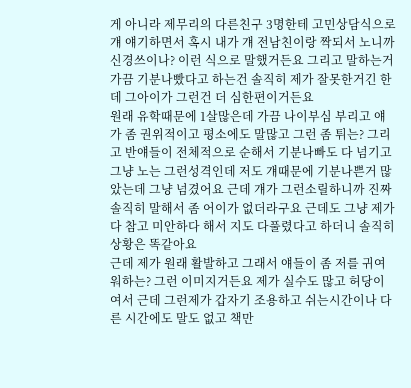게 아니라 제무리의 다른친구 3명한테 고민상담식으로 걔 얘기하면서 혹시 내가 걔 전남친이랑 짝되서 노니까 신경쓰이나? 이런 식으로 말했거든요 그리고 말하는거 가끔 기분나빴다고 하는건 솔직히 제가 잘못한거긴 한데 그아이가 그런건 더 심한편이거든요
원래 유학때문에 1살많은데 가끔 나이부심 부리고 얘가 좀 권위적이고 평소에도 말많고 그런 좀 튀는? 그리고 반얘들이 전체적으로 순해서 기분나빠도 다 넘기고 그냥 노는 그런성격인데 저도 걔때문에 기분나쁜거 많았는데 그냥 넘겼어요 근데 걔가 그런소릴하니까 진짜 솔직히 말해서 좀 어이가 없더라구요 근데도 그냥 제가 다 참고 미안하다 해서 지도 다풀렸다고 하더니 솔직히 상황은 똑같아요
근데 제가 원래 활발하고 그래서 얘들이 좀 저를 귀여워하는? 그런 이미지거든요 제가 실수도 많고 허당이여서 근데 그런제가 갑자기 조용하고 쉬는시간이나 다른 시간에도 말도 없고 책만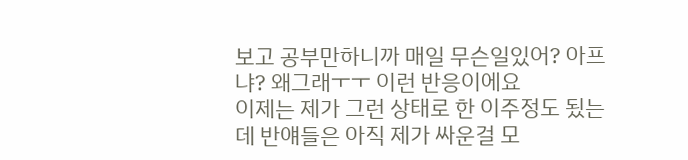보고 공부만하니까 매일 무슨일있어? 아프냐? 왜그래ㅜㅜ 이런 반응이에요
이제는 제가 그런 상태로 한 이주정도 됬는데 반얘들은 아직 제가 싸운걸 모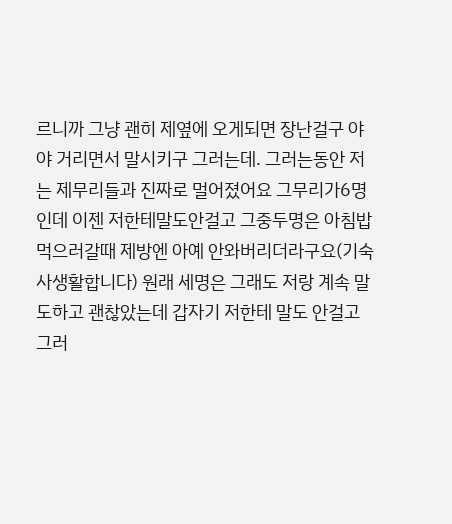르니까 그냥 괜히 제옆에 오게되면 장난걸구 야 야 거리면서 말시키구 그러는데. 그러는동안 저는 제무리들과 진짜로 멀어졌어요 그무리가6명인데 이젠 저한테말도안걸고 그중두명은 아침밥먹으러갈때 제방엔 아예 안와버리더라구요(기숙사생활합니다) 원래 세명은 그래도 저랑 계속 말도하고 괜찮았는데 갑자기 저한테 말도 안걸고 그러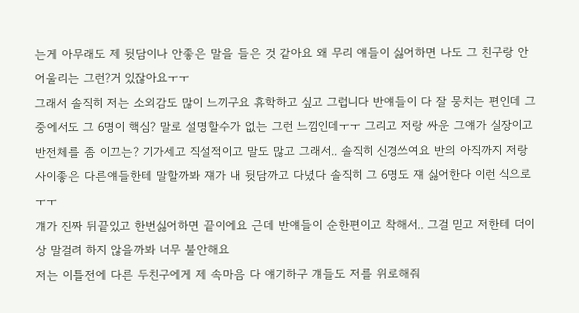는게 아무래도 제 뒷담이나 안좋은 말을 들은 것 같아요 왜 무리 얘들이 싫어하면 나도 그 친구랑 안어울리는 그런?거 있잖아요ㅜㅜ
그래서 솔직히 저는 소외감도 많이 느끼구요 휴학하고 싶고 그럽니다 반얘들이 다 잘 뭉치는 편인데 그중에서도 그 6명이 핵심? 말로 설명할수가 없는 그런 느낌인데ㅜㅜ 그리고 저랑 싸운 그얘가 실장이고 반전체를 좀 이끄는? 기가세고 직설적이고 말도 많고 그래서.. 솔직히 신경쓰여요 반의 아직까지 저랑 사이좋은 다른얘들한테 말할까봐 쟤가 내 뒷담까고 다녔다 솔직히 그 6명도 쟤 싫어한다 이런 식으로ㅜㅜ
걔가 진짜 뒤끝있고 한번싫어하면 끝이에요 근데 반얘들이 순한편이고 착해서.. 그걸 믿고 저한테 더이상 말걸려 하지 않을까봐 너무 불안해요
저는 이틀전에 다른 두친구에게 제 속마음 다 얘기하구 걔들도 저를 위로해줘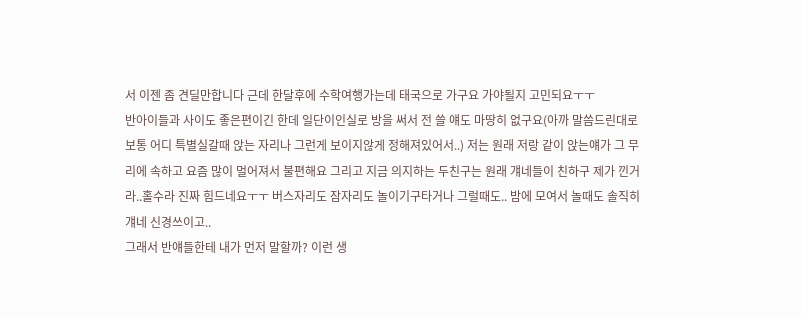서 이젠 좀 견딜만합니다 근데 한달후에 수학여행가는데 태국으로 가구요 가야될지 고민되요ㅜㅜ
반아이들과 사이도 좋은편이긴 한데 일단이인실로 방을 써서 전 쓸 얘도 마땅히 없구요(아까 말씀드린대로 보통 어디 특별실갈때 앉는 자리나 그런게 보이지않게 정해져있어서..) 저는 원래 저랑 같이 앉는얘가 그 무리에 속하고 요즘 많이 멀어져서 불편해요 그리고 지금 의지하는 두친구는 원래 걔네들이 친하구 제가 낀거라..홀수라 진짜 힘드네요ㅜㅜ 버스자리도 잠자리도 놀이기구타거나 그럴때도.. 밤에 모여서 놀때도 솔직히 걔네 신경쓰이고..
그래서 반얘들한테 내가 먼저 말할까? 이런 생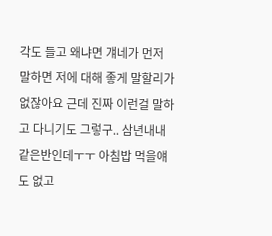각도 들고 왜냐면 걔네가 먼저 말하면 저에 대해 좋게 말할리가 없잖아요 근데 진짜 이런걸 말하고 다니기도 그렇구.. 삼년내내 같은반인데ㅜㅜ 아침밥 먹을얘도 없고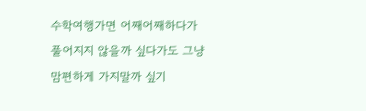수학여행가면 어째어째하다가 풀어지지 않을까 싶다가도 그냥 맘편하게 가지말까 싶기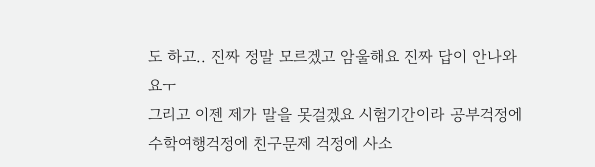도 하고.. 진짜 정말 모르겠고 암울해요 진짜 답이 안나와요ㅜ
그리고 이젠 제가 말을 못걸겠요 시험기간이라 공부걱정에 수학여행걱정에 친구문제 걱정에 사소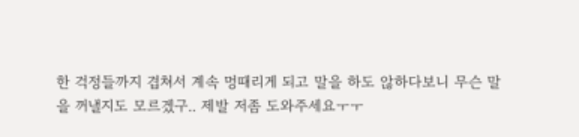한 걱정들까지 겹쳐서 계속 멍때리게 되고 말을 하도 않하다보니 무슨 말을 꺼낼지도 모르겠구.. 제발 저좀 도와주세요ㅜㅜ